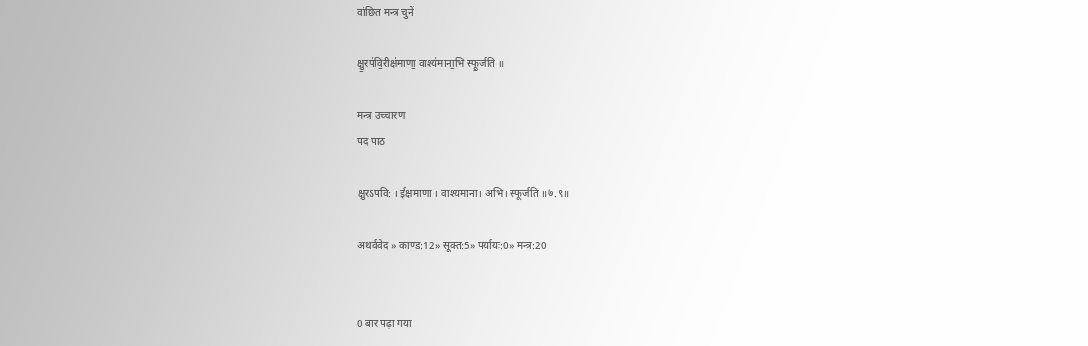वांछित मन्त्र चुनें

क्षु॒रप॑वि॒रीक्ष॑माणा॒ वाश्य॑माना॒भि स्फू॒र्जति ॥

मन्त्र उच्चारण
पद पाठ

क्षुरऽपवि: । ईक्षमाणा । वाश्यमाना। अभि। स्फूर्जति ॥७.९॥

अथर्ववेद » काण्ड:12» सूक्त:5» पर्यायः:0» मन्त्र:20


0 बार पढ़ा गया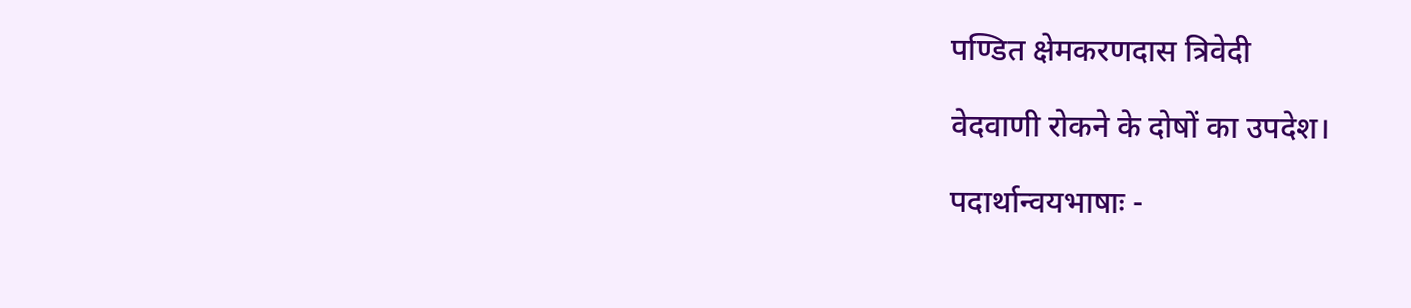पण्डित क्षेमकरणदास त्रिवेदी

वेदवाणी रोकने के दोषों का उपदेश।

पदार्थान्वयभाषाः -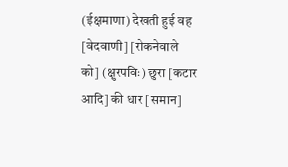(ईक्षमाणा) देखती हुई वह [वेदवाणी] [रोकनेवाले को] (क्षुरपविः) छुरा [कटार आदि] की धार [समान]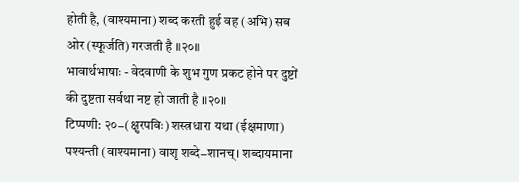होती है, (वाश्यमाना) शब्द करती हुई वह (अभि) सब ओर (स्फूर्जति) गरजती है ॥२०॥
भावार्थभाषाः - वेदवाणी के शुभ गुण प्रकट होने पर दुष्टों की दुष्टता सर्वथा नष्ट हो जाती है ॥२०॥
टिप्पणी: २०−(क्षुरपविः) शस्त्रधारा यथा (ईक्षमाणा) पश्यन्ती (वाश्यमाना) वाशृ शब्दे−शानच्। शब्दायमाना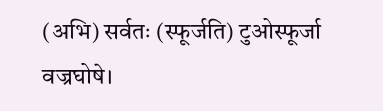(अभि) सर्वतः (स्फूर्जति) टुओस्फूर्जा वज्रघोषे।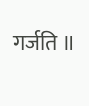गर्जति ॥